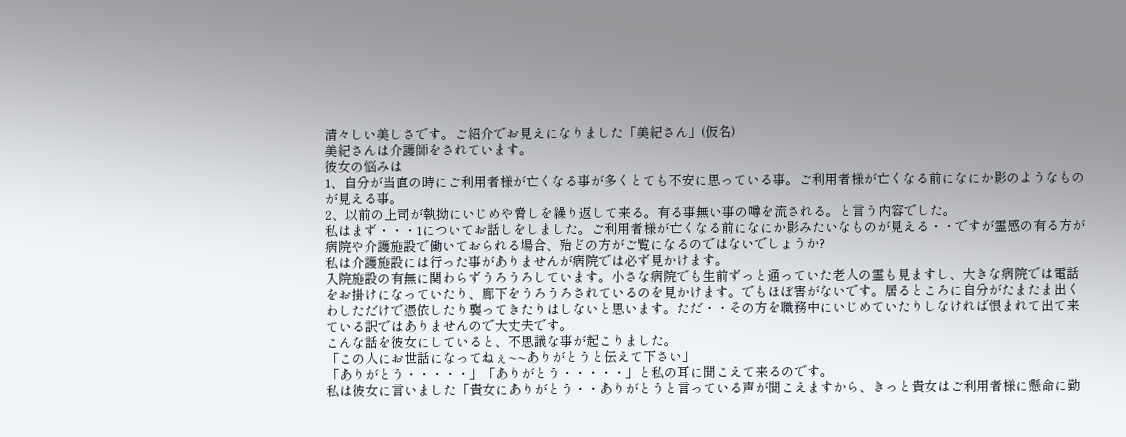清々しい美しさです。ご紹介でお見えになりました「美紀さん」(仮名)
美紀さんは介護師をされています。
彼女の悩みは
1、自分が当直の時にご利用者様が亡くなる事が多くとても不安に思っている事。ご利用者様が亡くなる前になにか影のようなものが見える事。
2、以前の上司が執拗にいじめや脅しを繰り返して来る。有る事無い事の噂を流される。と言う内容でした。
私はまず・・・1についてお話しをしました。ご利用者様が亡くなる前になにか影みたいなものが見える・・ですが霊感の有る方が病院や介護施設で働いておられる場合、殆どの方がご覧になるのではないでしょうか?
私は介護施設には行った事がありませんが病院では必ず見かけます。
入院施設の有無に関わらずうろうろしています。小さな病院でも生前ずっと通っていた老人の霊も見ますし、大きな病院では電話をお掛けになっていたり、廊下をうろうろされているのを見かけます。でもほぼ害がないです。居るところに自分がたまたま出くわしただけで憑依したり襲ってきたりはしないと思います。ただ・・その方を職務中にいじめていたりしなければ恨まれて出て来ている訳ではありませんので大丈夫です。
こんな話を彼女にしていると、不思議な事が起こりました。
「この人にお世話になってねぇ~~ありがとうと伝えて下さい」
「ありがとう・・・・・」「ありがとう・・・・・」と私の耳に聞こえて来るのです。
私は彼女に言いました「貴女にありがとう・・ありがとうと言っている声が聞こえますから、きっと貴女はご利用者様に懸命に勤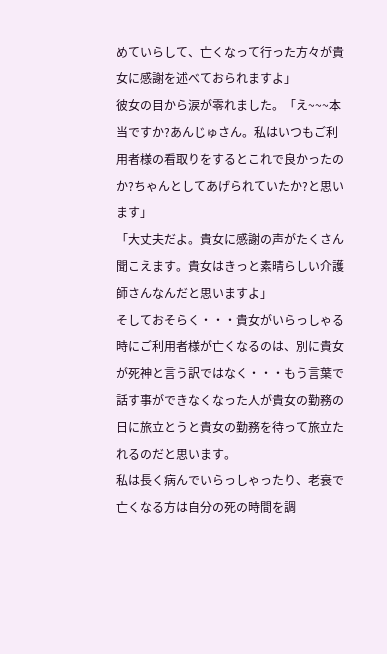めていらして、亡くなって行った方々が貴女に感謝を述べておられますよ」
彼女の目から涙が零れました。「え~~~本当ですか?あんじゅさん。私はいつもご利用者様の看取りをするとこれで良かったのか?ちゃんとしてあげられていたか?と思います」
「大丈夫だよ。貴女に感謝の声がたくさん聞こえます。貴女はきっと素晴らしい介護師さんなんだと思いますよ」
そしておそらく・・・貴女がいらっしゃる時にご利用者様が亡くなるのは、別に貴女が死神と言う訳ではなく・・・もう言葉で話す事ができなくなった人が貴女の勤務の日に旅立とうと貴女の勤務を待って旅立たれるのだと思います。
私は長く病んでいらっしゃったり、老衰で亡くなる方は自分の死の時間を調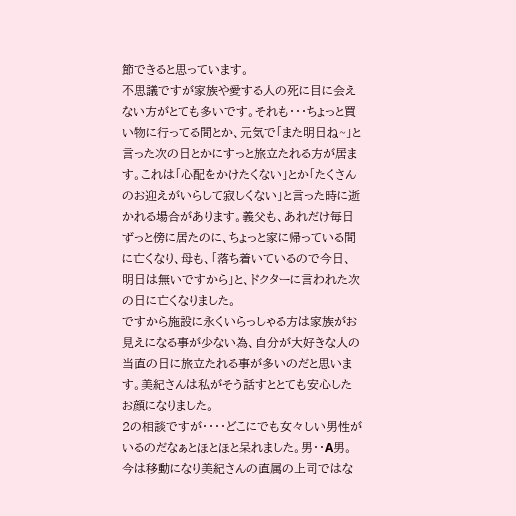節できると思っています。
不思議ですが家族や愛する人の死に目に会えない方がとても多いです。それも・・・ちょっと買い物に行ってる間とか、元気で「また明日ね~」と言った次の日とかにすっと旅立たれる方が居ます。これは「心配をかけたくない」とか「たくさんのお迎えがいらして寂しくない」と言った時に逝かれる場合があります。義父も、あれだけ毎日ずっと傍に居たのに、ちょっと家に帰っている間に亡くなり、母も、「落ち着いているので今日、明日は無いですから」と、ドクターに言われた次の日に亡くなりました。
ですから施設に永くいらっしゃる方は家族がお見えになる事が少ない為、自分が大好きな人の当直の日に旅立たれる事が多いのだと思います。美紀さんは私がそう話すととても安心したお顔になりました。
2の相談ですが・・・・どこにでも女々しい男性がいるのだなぁとほとほと呆れました。男・・A男。今は移動になり美紀さんの直属の上司ではな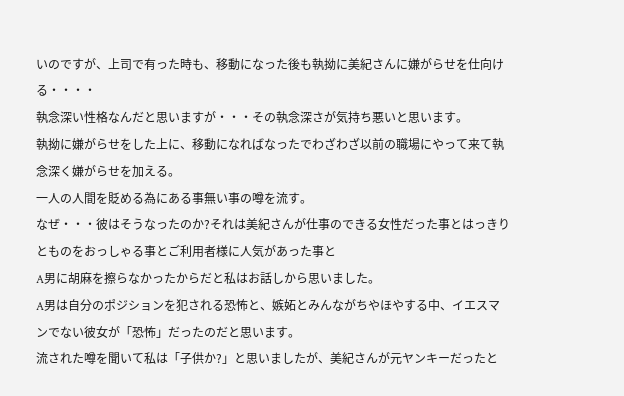いのですが、上司で有った時も、移動になった後も執拗に美紀さんに嫌がらせを仕向ける・・・・
執念深い性格なんだと思いますが・・・その執念深さが気持ち悪いと思います。
執拗に嫌がらせをした上に、移動になればなったでわざわざ以前の職場にやって来て執念深く嫌がらせを加える。
一人の人間を貶める為にある事無い事の噂を流す。
なぜ・・・彼はそうなったのか?それは美紀さんが仕事のできる女性だった事とはっきりとものをおっしゃる事とご利用者様に人気があった事と
A男に胡麻を擦らなかったからだと私はお話しから思いました。
A男は自分のポジションを犯される恐怖と、嫉妬とみんながちやほやする中、イエスマンでない彼女が「恐怖」だったのだと思います。
流された噂を聞いて私は「子供か?」と思いましたが、美紀さんが元ヤンキーだったと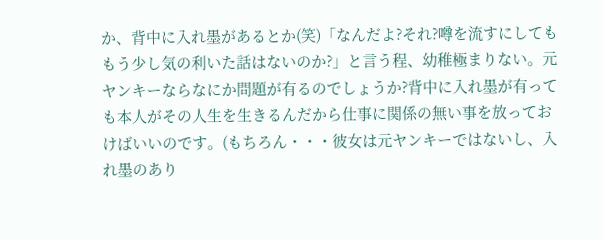か、背中に入れ墨があるとか(笑)「なんだよ?それ?噂を流すにしてももう少し気の利いた話はないのか?」と言う程、幼稚極まりない。元ヤンキーならなにか問題が有るのでしょうか?背中に入れ墨が有っても本人がその人生を生きるんだから仕事に関係の無い事を放っておけばいいのです。(もちろん・・・彼女は元ヤンキーではないし、入れ墨のあり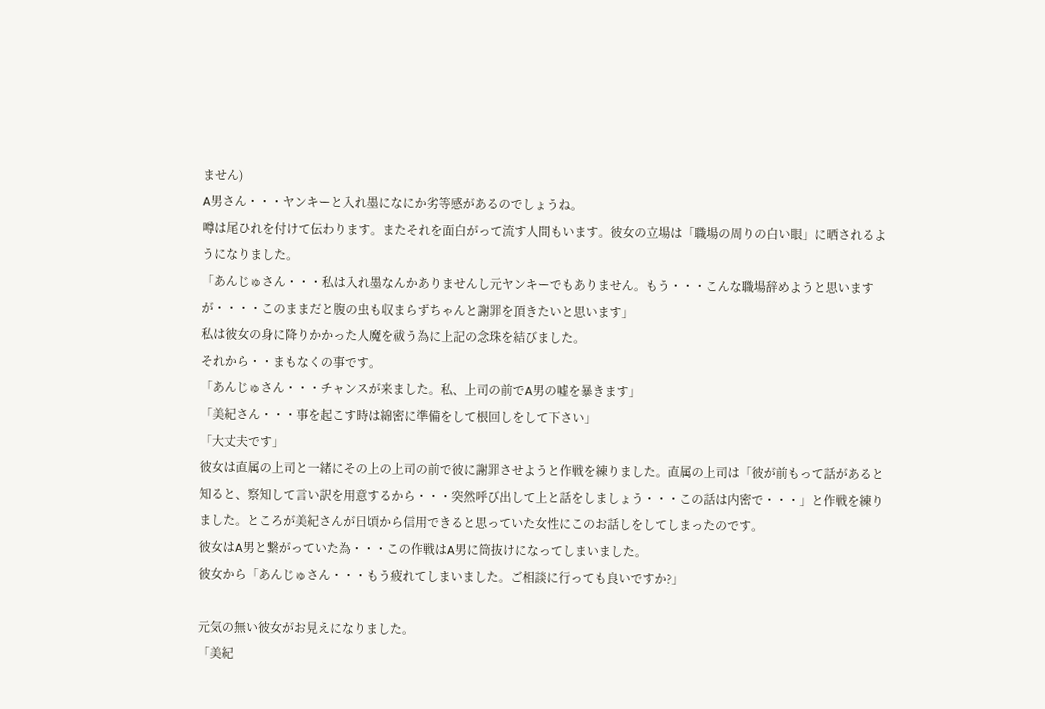ません)
A男さん・・・ヤンキーと入れ墨になにか劣等感があるのでしょうね。
噂は尾ひれを付けて伝わります。またそれを面白がって流す人間もいます。彼女の立場は「職場の周りの白い眼」に晒されるようになりました。
「あんじゅさん・・・私は入れ墨なんかありませんし元ヤンキーでもありません。もう・・・こんな職場辞めようと思いますが・・・・このままだと腹の虫も収まらずちゃんと謝罪を頂きたいと思います」
私は彼女の身に降りかかった人魔を祓う為に上記の念珠を結びました。
それから・・まもなくの事です。
「あんじゅさん・・・チャンスが来ました。私、上司の前でA男の嘘を暴きます」
「美紀さん・・・事を起こす時は綿密に準備をして根回しをして下さい」
「大丈夫です」
彼女は直属の上司と一緒にその上の上司の前で彼に謝罪させようと作戦を練りました。直属の上司は「彼が前もって話があると知ると、察知して言い訳を用意するから・・・突然呼び出して上と話をしましょう・・・この話は内密で・・・」と作戦を練りました。ところが美紀さんが日頃から信用できると思っていた女性にこのお話しをしてしまったのです。
彼女はA男と繋がっていた為・・・この作戦はA男に筒抜けになってしまいました。
彼女から「あんじゅさん・・・もう疲れてしまいました。ご相談に行っても良いですか?」

元気の無い彼女がお見えになりました。
「美紀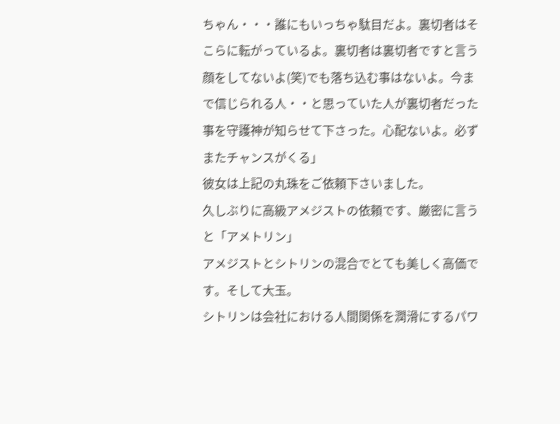ちゃん・・・誰にもいっちゃ駄目だよ。裏切者はそこらに転がっているよ。裏切者は裏切者ですと言う顔をしてないよ(笑)でも落ち込む事はないよ。今まで信じられる人・・と思っていた人が裏切者だった事を守護神が知らせて下さった。心配ないよ。必ずまたチャンスがくる」
彼女は上記の丸珠をご依頼下さいました。
久しぶりに高級アメジストの依頼です、厳密に言うと「アメトリン」
アメジストとシトリンの混合でとても美しく高価です。そして大玉。
シトリンは会社における人間関係を潤滑にするパワ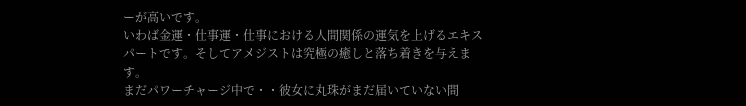ーが高いです。
いわば金運・仕事運・仕事における人間関係の運気を上げるエキスパートです。そしてアメジストは究極の癒しと落ち着きを与えます。
まだパワーチャージ中で・・彼女に丸珠がまだ届いていない間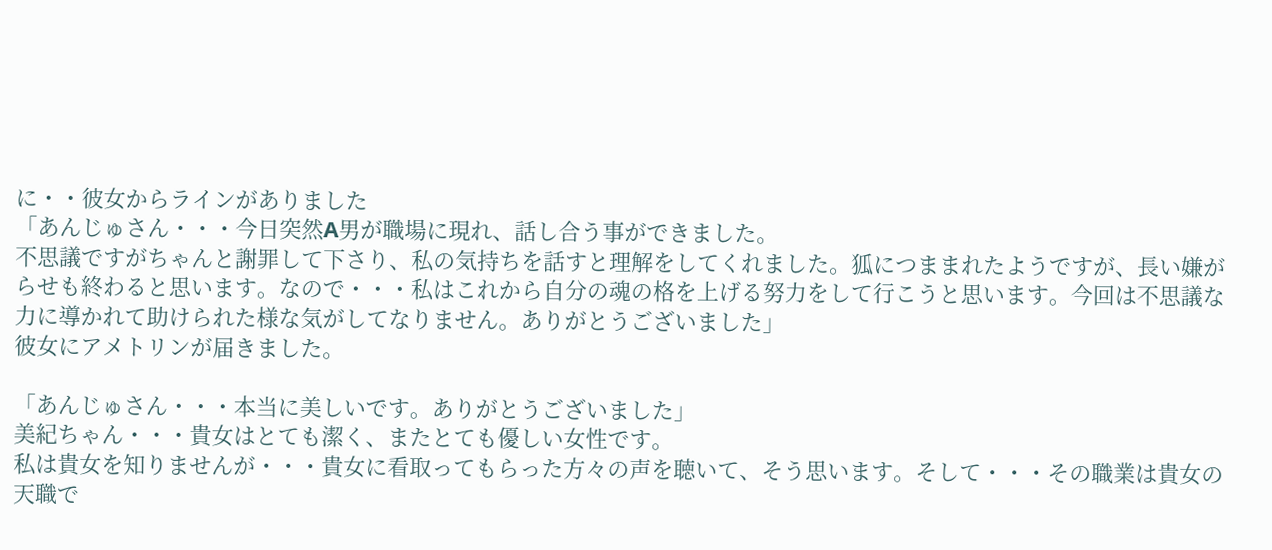に・・彼女からラインがありました
「あんじゅさん・・・今日突然A男が職場に現れ、話し合う事ができました。
不思議ですがちゃんと謝罪して下さり、私の気持ちを話すと理解をしてくれました。狐につままれたようですが、長い嫌がらせも終わると思います。なので・・・私はこれから自分の魂の格を上げる努力をして行こうと思います。今回は不思議な力に導かれて助けられた様な気がしてなりません。ありがとうございました」
彼女にアメトリンが届きました。

「あんじゅさん・・・本当に美しいです。ありがとうございました」
美紀ちゃん・・・貴女はとても潔く、またとても優しい女性です。
私は貴女を知りませんが・・・貴女に看取ってもらった方々の声を聴いて、そう思います。そして・・・その職業は貴女の天職で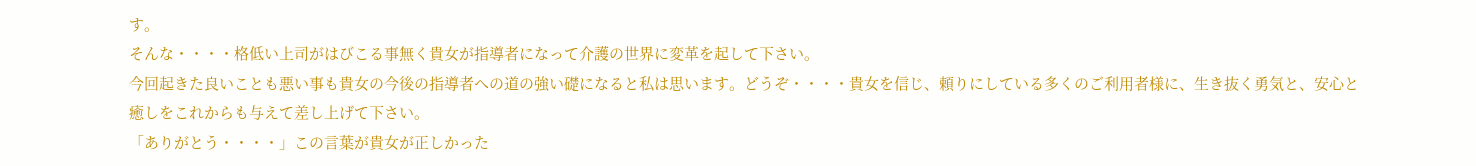す。
そんな・・・・格低い上司がはびこる事無く貴女が指導者になって介護の世界に変革を起して下さい。
今回起きた良いことも悪い事も貴女の今後の指導者への道の強い礎になると私は思います。どうぞ・・・・貴女を信じ、頼りにしている多くのご利用者様に、生き抜く勇気と、安心と癒しをこれからも与えて差し上げて下さい。
「ありがとう・・・・」この言葉が貴女が正しかった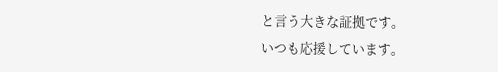と言う大きな証拠です。
いつも応援しています。